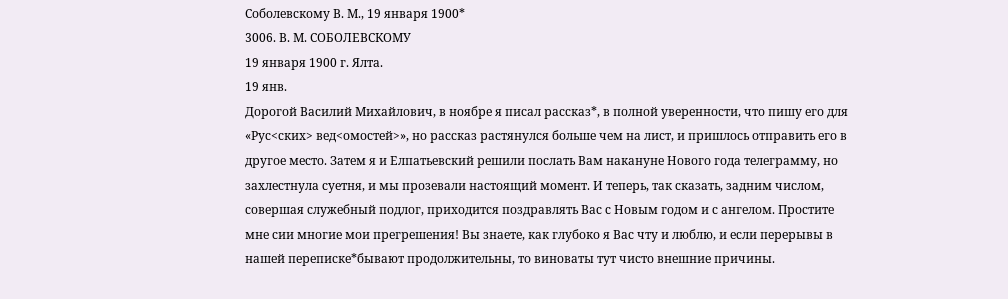Соболевскому В. М., 19 января 1900*
3006. В. М. СОБОЛЕВСКОМУ
19 января 1900 г. Ялта.
19 янв.
Дорогой Василий Михайлович, в ноябре я писал рассказ*, в полной уверенности, что пишу его для «Рус<ских> вед<омостей>», но рассказ растянулся больше чем на лист, и пришлось отправить его в другое место. Затем я и Елпатьевский решили послать Вам накануне Нового года телеграмму, но захлестнула суетня, и мы прозевали настоящий момент. И теперь, так сказать, задним числом, совершая служебный подлог, приходится поздравлять Вас с Новым годом и с ангелом. Простите мне сии многие мои прегрешения! Вы знаете, как глубоко я Вас чту и люблю, и если перерывы в нашей переписке*бывают продолжительны, то виноваты тут чисто внешние причины.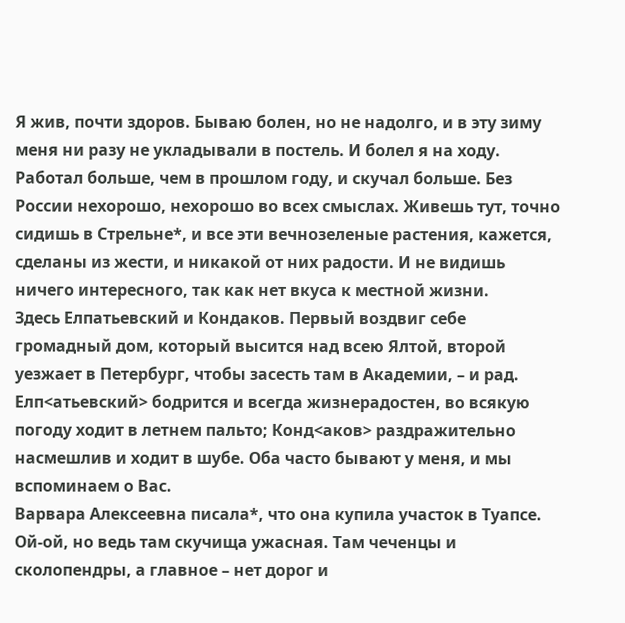Я жив, почти здоров. Бываю болен, но не надолго, и в эту зиму меня ни разу не укладывали в постель. И болел я на ходу. Работал больше, чем в прошлом году, и скучал больше. Без России нехорошо, нехорошо во всех смыслах. Живешь тут, точно сидишь в Стрельне*, и все эти вечнозеленые растения, кажется, сделаны из жести, и никакой от них радости. И не видишь ничего интересного, так как нет вкуса к местной жизни.
Здесь Елпатьевский и Кондаков. Первый воздвиг себе громадный дом, который высится над всею Ялтой, второй уезжает в Петербург, чтобы засесть там в Академии, – и рад. Елп<атьевский> бодрится и всегда жизнерадостен, во всякую погоду ходит в летнем пальто; Конд<аков> раздражительно насмешлив и ходит в шубе. Оба часто бывают у меня, и мы вспоминаем о Вас.
Варвара Алексеевна писала*, что она купила участок в Туапсе. Ой-ой, но ведь там скучища ужасная. Там чеченцы и сколопендры, а главное – нет дорог и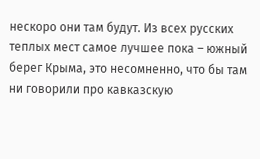нескоро они там будут. Из всех русских теплых мест самое лучшее пока – южный берег Крыма, это несомненно, что бы там ни говорили про кавказскую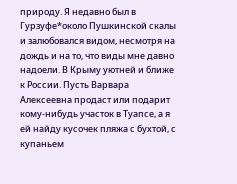природу. Я недавно был в Гурзуфе*около Пушкинской скалы и залюбовался видом, несмотря на дождь и на то, что виды мне давно надоели. В Крыму уютней и ближе к России. Пусть Варвара Алексеевна продаст или подарит кому-нибудь участок в Туапсе, а я ей найду кусочек пляжа с бухтой, с купаньем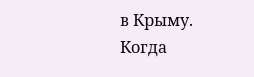в Крыму.
Когда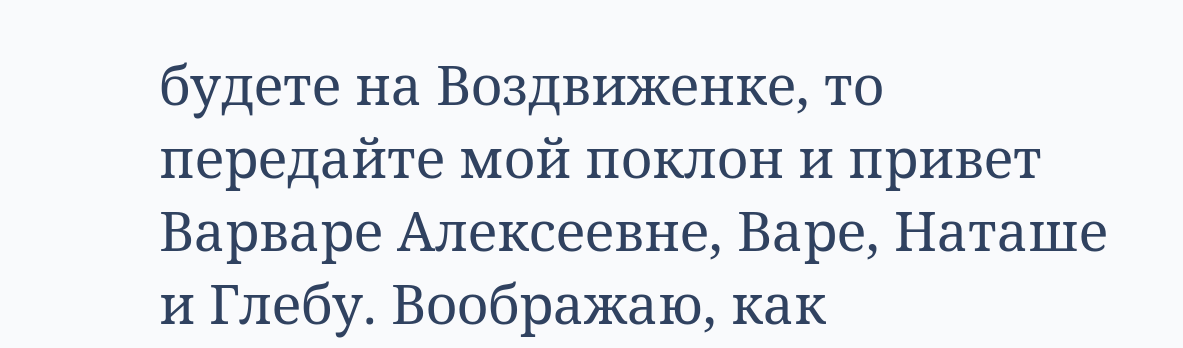будете на Воздвиженке, то передайте мой поклон и привет Варваре Алексеевне, Варе, Наташе и Глебу. Воображаю, как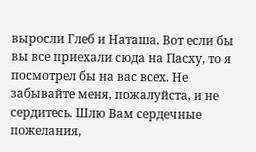выросли Глеб и Наташа. Вот если бы вы все приехали сюда на Пасху, то я посмотрел бы на вас всех. Не забывайте меня, пожалуйста, и не сердитесь. Шлю Вам сердечные пожелания,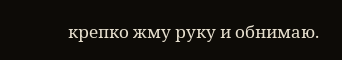крепко жму руку и обнимаю.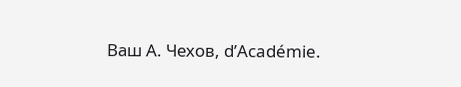Ваш А. Чехов, d’Académie.